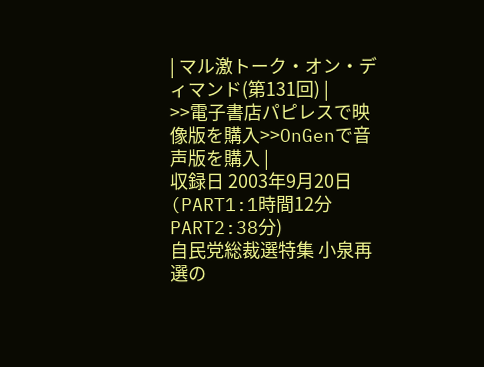| マル激トーク・オン・ディマンド(第131回) |
>>電子書店パピレスで映像版を購入>>OnGenで音声版を購入 |
収録日 2003年9月20日(PART1:1時間12分 PART2:38分)
自民党総裁選特集 小泉再選の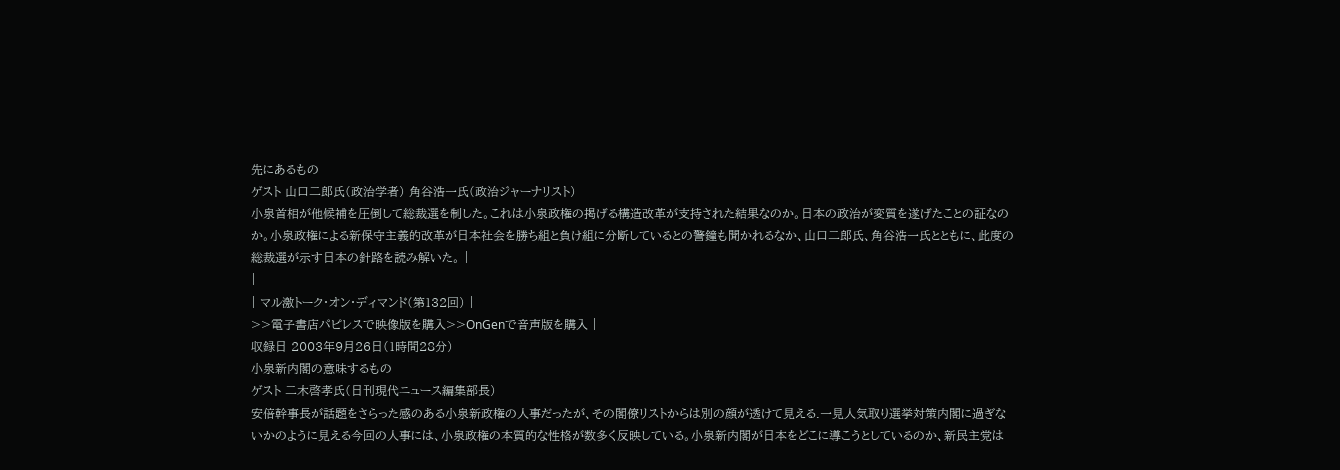先にあるもの
ゲスト 山口二郎氏(政治学者) 角谷浩一氏(政治ジャーナリスト)
小泉首相が他候補を圧倒して総裁選を制した。これは小泉政権の掲げる構造改革が支持された結果なのか。日本の政治が変質を遂げたことの証なのか。小泉政権による新保守主義的改革が日本社会を勝ち組と負け組に分断しているとの警鐘も聞かれるなか、山口二郎氏、角谷浩一氏とともに、此度の総裁選が示す日本の針路を読み解いた。 |
|
| マル激トーク・オン・ディマンド(第132回) |
>>電子書店パピレスで映像版を購入>>OnGenで音声版を購入 |
収録日 2003年9月26日(1時間28分)
小泉新内閣の意味するもの
ゲスト 二木啓孝氏(日刊現代ニュース編集部長)
安倍幹事長が話題をさらった感のある小泉新政権の人事だったが、その閣僚リストからは別の顔が透けて見える.一見人気取り選挙対策内閣に過ぎないかのように見える今回の人事には、小泉政権の本質的な性格が数多く反映している。小泉新内閣が日本をどこに導こうとしているのか、新民主党は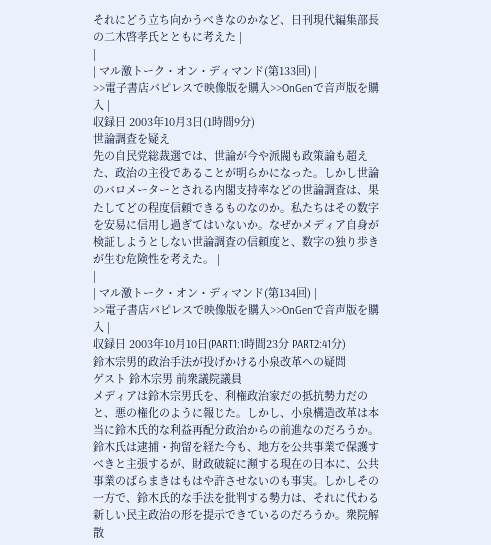それにどう立ち向かうべきなのかなど、日刊現代編集部長の二木啓孝氏とともに考えた |
|
| マル激トーク・オン・ディマンド(第133回) |
>>電子書店パピレスで映像版を購入>>OnGenで音声版を購入 |
収録日 2003年10月3日(1時間9分)
世論調査を疑え
先の自民党総裁選では、世論が今や派閥も政策論も超えた、政治の主役であることが明らかになった。しかし世論のバロメーターとされる内閣支持率などの世論調査は、果たしてどの程度信頼できるものなのか。私たちはその数字を安易に信用し過ぎてはいないか。なぜかメディア自身が検証しようとしない世論調査の信頼度と、数字の独り歩きが生む危険性を考えた。 |
|
| マル激トーク・オン・ディマンド(第134回) |
>>電子書店パピレスで映像版を購入>>OnGenで音声版を購入 |
収録日 2003年10月10日(PART1:1時間23分 PART2:41分)
鈴木宗男的政治手法が投げかける小泉改革への疑問
ゲスト 鈴木宗男 前衆議院議員
メディアは鈴木宗男氏を、利権政治家だの抵抗勢力だのと、悪の権化のように報じた。しかし、小泉構造改革は本当に鈴木氏的な利益再配分政治からの前進なのだろうか。鈴木氏は逮捕・拘留を経た今も、地方を公共事業で保護すべきと主張するが、財政破綻に瀕する現在の日本に、公共事業のばらまきはもはや許させないのも事実。しかしその一方で、鈴木氏的な手法を批判する勢力は、それに代わる新しい民主政治の形を提示できているのだろうか。衆院解散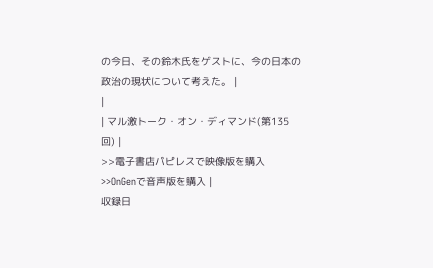の今日、その鈴木氏をゲストに、今の日本の政治の現状について考えた。 |
|
| マル激トーク・オン・ディマンド(第135回) |
>>電子書店パピレスで映像版を購入>>OnGenで音声版を購入 |
収録日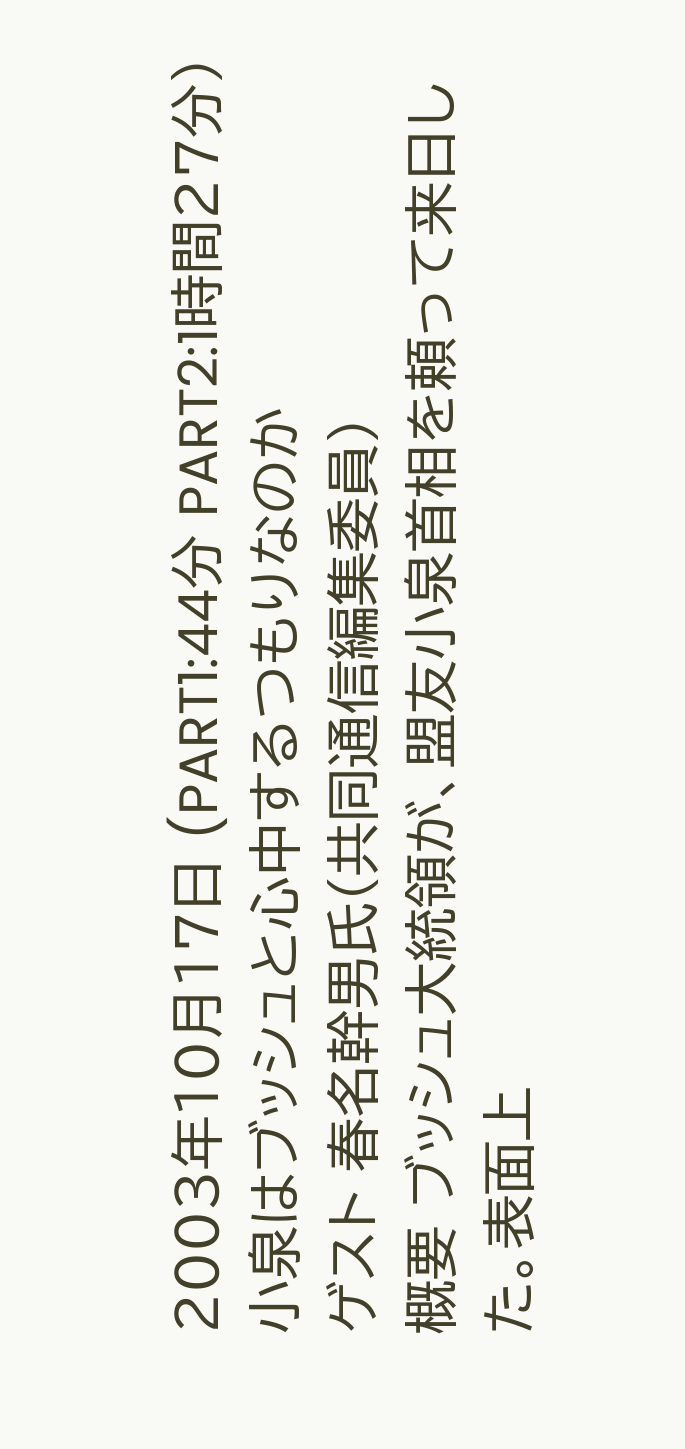2003年10月17日 (PART1:44分 PART2:1時間27分)
小泉はブッシュと心中するつもりなのか
ゲスト 春名幹男氏(共同通信編集委員)
概要 ブッシュ大統領が、盟友小泉首相を頼って来日した。表面上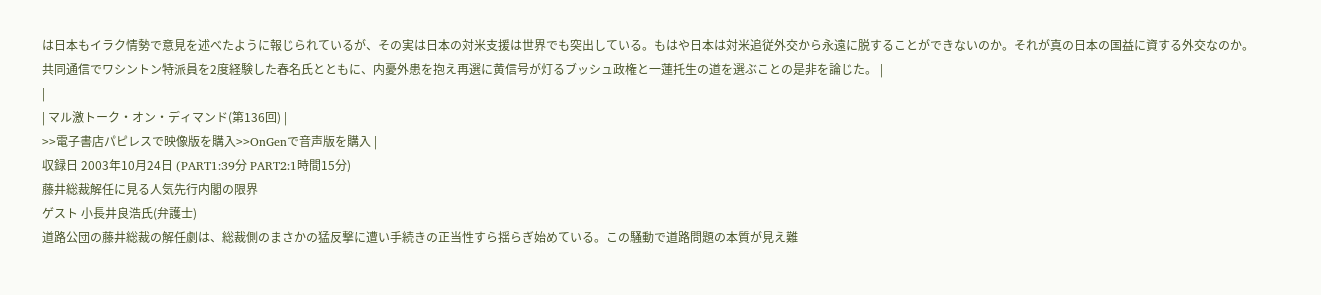は日本もイラク情勢で意見を述べたように報じられているが、その実は日本の対米支援は世界でも突出している。もはや日本は対米追従外交から永遠に脱することができないのか。それが真の日本の国益に資する外交なのか。共同通信でワシントン特派員を2度経験した春名氏とともに、内憂外患を抱え再選に黄信号が灯るブッシュ政権と一蓮托生の道を選ぶことの是非を論じた。 |
|
| マル激トーク・オン・ディマンド(第136回) |
>>電子書店パピレスで映像版を購入>>OnGenで音声版を購入 |
収録日 2003年10月24日 (PART1:39分 PART2:1時間15分)
藤井総裁解任に見る人気先行内閣の限界
ゲスト 小長井良浩氏(弁護士)
道路公団の藤井総裁の解任劇は、総裁側のまさかの猛反撃に遭い手続きの正当性すら揺らぎ始めている。この騒動で道路問題の本質が見え難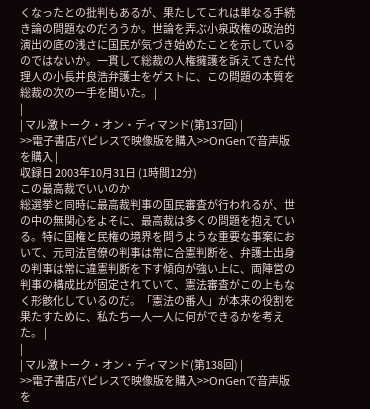くなったとの批判もあるが、果たしてこれは単なる手続き論の問題なのだろうか。世論を弄ぶ小泉政権の政治的演出の底の浅さに国民が気づき始めたことを示しているのではないか。一貫して総裁の人権擁護を訴えてきた代理人の小長井良浩弁護士をゲストに、この問題の本質を総裁の次の一手を聞いた。 |
|
| マル激トーク・オン・ディマンド(第137回) |
>>電子書店パピレスで映像版を購入>>OnGenで音声版を購入 |
収録日 2003年10月31日 (1時間12分)
この最高裁でいいのか
総選挙と同時に最高裁判事の国民審査が行われるが、世の中の無関心をよそに、最高裁は多くの問題を抱えている。特に国権と民権の境界を問うような重要な事案において、元司法官僚の判事は常に合憲判断を、弁護士出身の判事は常に違憲判断を下す傾向が強い上に、両陣営の判事の構成比が固定されていて、憲法審査がこの上もなく形骸化しているのだ。「憲法の番人」が本来の役割を果たすために、私たち一人一人に何ができるかを考えた。 |
|
| マル激トーク・オン・ディマンド(第138回) |
>>電子書店パピレスで映像版を購入>>OnGenで音声版を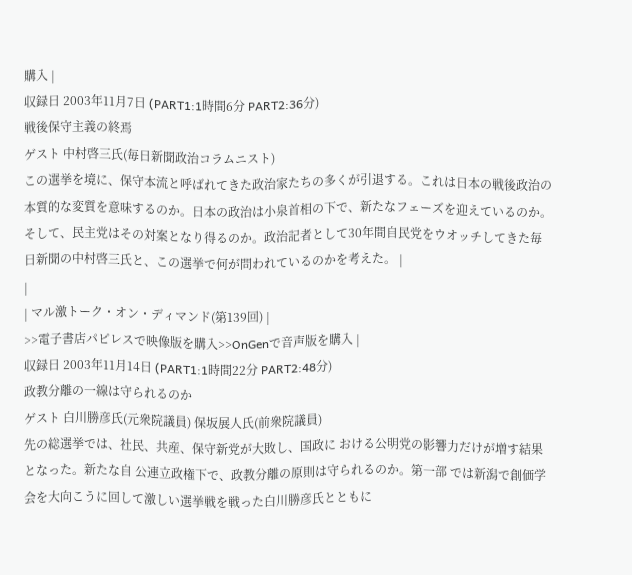購入 |
収録日 2003年11月7日 (PART1:1時間6分 PART2:36分)
戦後保守主義の終焉
ゲスト 中村啓三氏(毎日新聞政治コラムニスト)
この選挙を境に、保守本流と呼ばれてきた政治家たちの多くが引退する。これは日本の戦後政治の本質的な変質を意味するのか。日本の政治は小泉首相の下で、新たなフェーズを迎えているのか。そして、民主党はその対案となり得るのか。政治記者として30年間自民党をウオッチしてきた毎日新聞の中村啓三氏と、この選挙で何が問われているのかを考えた。 |
|
| マル激トーク・オン・ディマンド(第139回) |
>>電子書店パピレスで映像版を購入>>OnGenで音声版を購入 |
収録日 2003年11月14日 (PART1:1時間22分 PART2:48分)
政教分離の一線は守られるのか
ゲスト 白川勝彦氏(元衆院議員) 保坂展人氏(前衆院議員)
先の総選挙では、社民、共産、保守新党が大敗し、国政に おける公明党の影響力だけが増す結果となった。新たな自 公連立政権下で、政教分離の原則は守られるのか。第一部 では新潟で創価学会を大向こうに回して激しい選挙戦を戦った白川勝彦氏とともに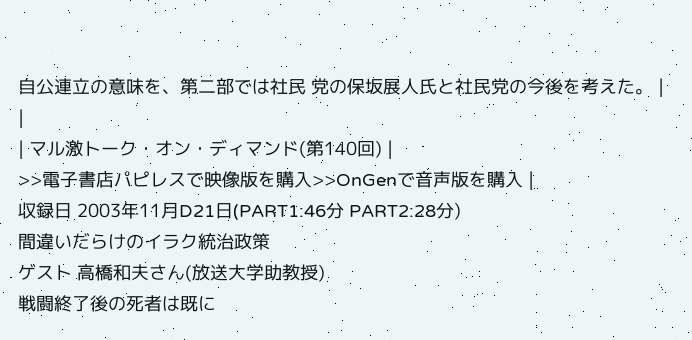自公連立の意味を、第二部では社民 党の保坂展人氏と社民党の今後を考えた。 |
|
| マル激トーク・オン・ディマンド(第140回) |
>>電子書店パピレスで映像版を購入>>OnGenで音声版を購入 |
収録日 2003年11月D21日(PART1:46分 PART2:28分)
間違いだらけのイラク統治政策
ゲスト 高橋和夫さん(放送大学助教授)
戦闘終了後の死者は既に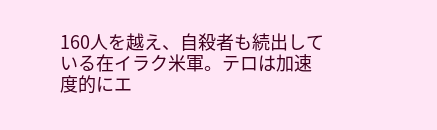160人を越え、自殺者も続出している在イラク米軍。テロは加速度的にエ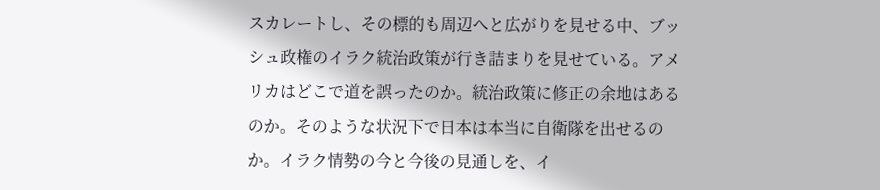スカレートし、その標的も周辺へと広がりを見せる中、ブッシュ政権のイラク統治政策が行き詰まりを見せている。アメリカはどこで道を誤ったのか。統治政策に修正の余地はあるのか。そのような状況下で日本は本当に自衛隊を出せるのか。イラク情勢の今と今後の見通しを、イ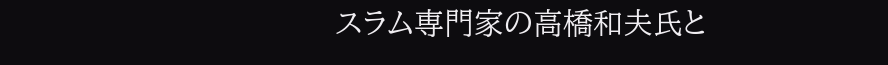スラム専門家の高橋和夫氏と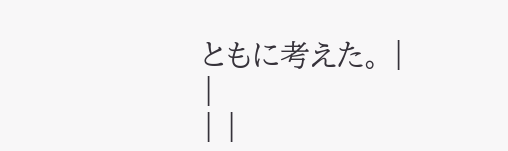ともに考えた。 |
|
| |